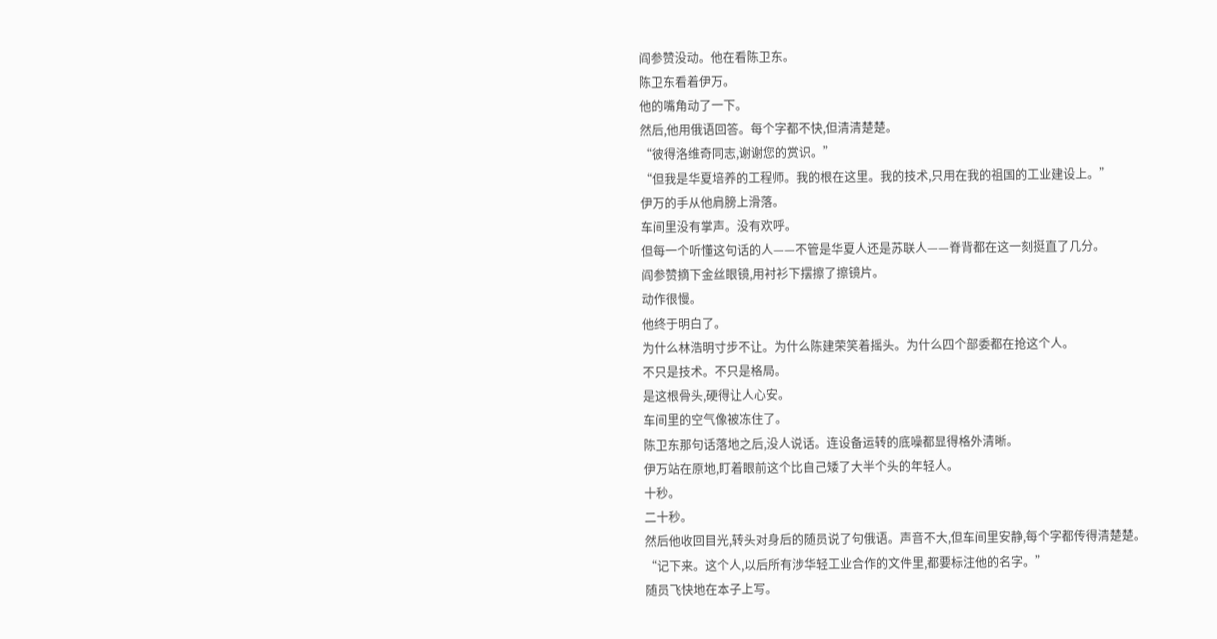阎参赞没动。他在看陈卫东。
陈卫东看着伊万。
他的嘴角动了一下。
然后,他用俄语回答。每个字都不快,但清清楚楚。
“彼得洛维奇同志,谢谢您的赏识。”
“但我是华夏培养的工程师。我的根在这里。我的技术,只用在我的祖国的工业建设上。”
伊万的手从他肩膀上滑落。
车间里没有掌声。没有欢呼。
但每一个听懂这句话的人——不管是华夏人还是苏联人——脊背都在这一刻挺直了几分。
阎参赞摘下金丝眼镜,用衬衫下摆擦了擦镜片。
动作很慢。
他终于明白了。
为什么林浩明寸步不让。为什么陈建荣笑着摇头。为什么四个部委都在抢这个人。
不只是技术。不只是格局。
是这根骨头,硬得让人心安。
车间里的空气像被冻住了。
陈卫东那句话落地之后,没人说话。连设备运转的底噪都显得格外清晰。
伊万站在原地,盯着眼前这个比自己矮了大半个头的年轻人。
十秒。
二十秒。
然后他收回目光,转头对身后的随员说了句俄语。声音不大,但车间里安静,每个字都传得清楚楚。
“记下来。这个人,以后所有涉华轻工业合作的文件里,都要标注他的名字。”
随员飞快地在本子上写。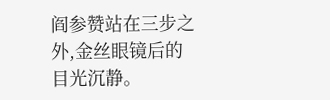阎参赞站在三步之外,金丝眼镜后的目光沉静。